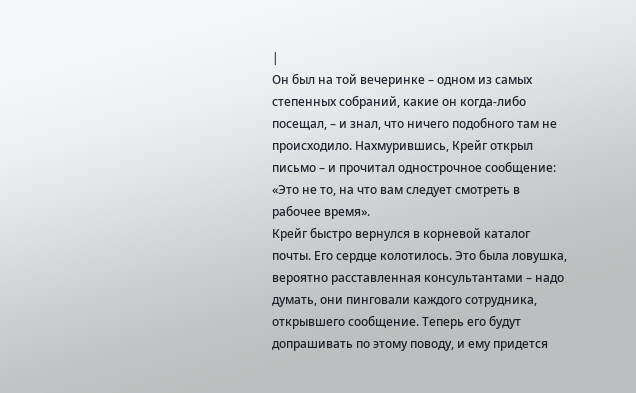|
Он был на той вечеринке – одном из самых степенных собраний, какие он когда-либо посещал, – и знал, что ничего подобного там не происходило. Нахмурившись, Крейг открыл письмо – и прочитал однострочное сообщение: «Это не то, на что вам следует смотреть в рабочее время».
Крейг быстро вернулся в корневой каталог почты. Его сердце колотилось. Это была ловушка, вероятно расставленная консультантами – надо думать, они пинговали каждого сотрудника, открывшего сообщение. Теперь его будут допрашивать по этому поводу, и ему придется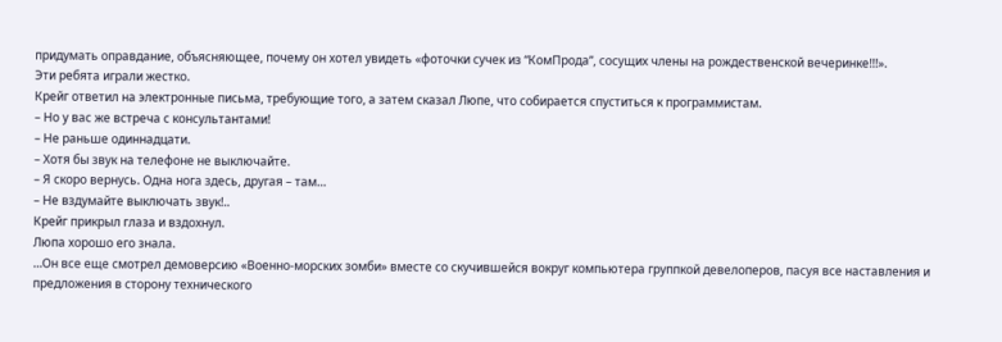придумать оправдание, объясняющее, почему он хотел увидеть «фоточки сучек из “КомПрода”, сосущих члены на рождественской вечеринке!!!».
Эти ребята играли жестко.
Крейг ответил на электронные письма, требующие того, а затем сказал Люпе, что собирается спуститься к программистам.
– Но у вас же встреча с консультантами!
– Не раньше одиннадцати.
– Хотя бы звук на телефоне не выключайте.
– Я скоро вернусь. Одна нога здесь, другая – там…
– Не вздумайте выключать звук!..
Крейг прикрыл глаза и вздохнул.
Люпа хорошо его знала.
…Он все еще смотрел демоверсию «Военно-морских зомби» вместе со скучившейся вокруг компьютера группкой девелоперов, пасуя все наставления и предложения в сторону технического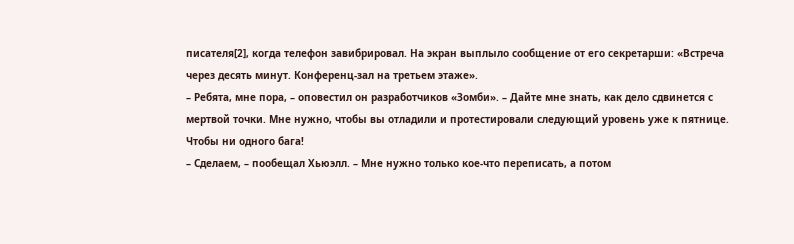писателя[2], когда телефон завибрировал. На экран выплыло сообщение от его секретарши: «Встреча через десять минут. Конференц-зал на третьем этаже».
– Ребята, мне пора, – оповестил он разработчиков «Зомби». – Дайте мне знать, как дело сдвинется с мертвой точки. Мне нужно, чтобы вы отладили и протестировали следующий уровень уже к пятнице. Чтобы ни одного бага!
– Сделаем, – пообещал Хьюэлл. – Мне нужно только кое-что переписать, а потом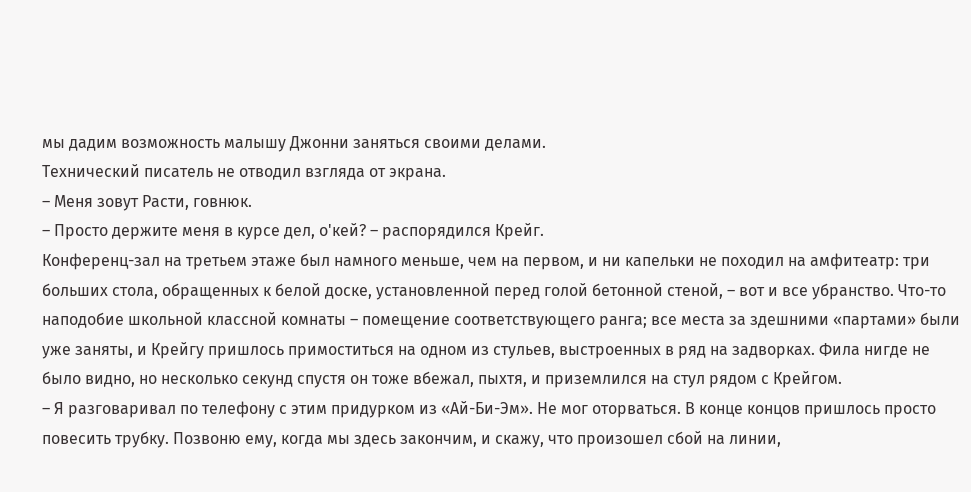мы дадим возможность малышу Джонни заняться своими делами.
Технический писатель не отводил взгляда от экрана.
– Меня зовут Расти, говнюк.
– Просто держите меня в курсе дел, о'кей? – распорядился Крейг.
Конференц-зал на третьем этаже был намного меньше, чем на первом, и ни капельки не походил на амфитеатр: три больших стола, обращенных к белой доске, установленной перед голой бетонной стеной, – вот и все убранство. Что-то наподобие школьной классной комнаты – помещение соответствующего ранга; все места за здешними «партами» были уже заняты, и Крейгу пришлось примоститься на одном из стульев, выстроенных в ряд на задворках. Фила нигде не было видно, но несколько секунд спустя он тоже вбежал, пыхтя, и приземлился на стул рядом с Крейгом.
– Я разговаривал по телефону с этим придурком из «Ай-Би-Эм». Не мог оторваться. В конце концов пришлось просто повесить трубку. Позвоню ему, когда мы здесь закончим, и скажу, что произошел сбой на линии,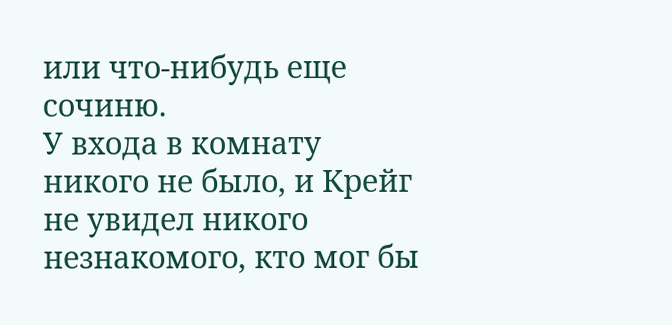или что-нибудь еще сочиню.
У входа в комнату никого не было, и Крейг не увидел никого незнакомого, кто мог бы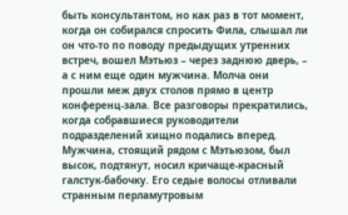быть консультантом, но как раз в тот момент, когда он собирался спросить Фила, слышал ли он что-то по поводу предыдущих утренних встреч, вошел Мэтьюз – через заднюю дверь, – а с ним еще один мужчина. Молча они прошли меж двух столов прямо в центр конференц-зала. Все разговоры прекратились, когда собравшиеся руководители подразделений хищно подались вперед.
Мужчина, стоящий рядом с Мэтьюзом, был высок, подтянут, носил кричаще-красный галстук-бабочку. Его седые волосы отливали странным перламутровым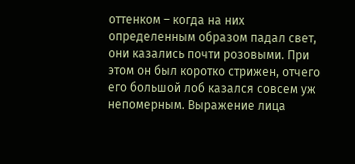оттенком – когда на них определенным образом падал свет, они казались почти розовыми. При этом он был коротко стрижен, отчего его большой лоб казался совсем уж непомерным. Выражение лица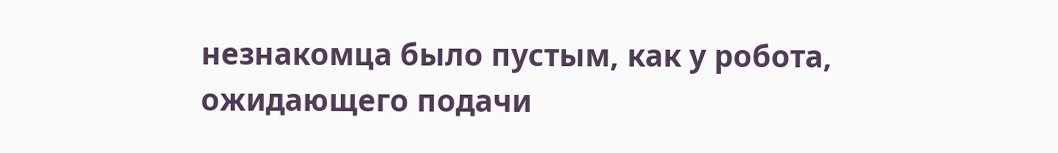незнакомца было пустым, как у робота, ожидающего подачи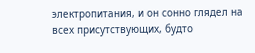электропитания, и он сонно глядел на всех присутствующих, будто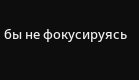бы не фокусируясь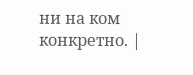ни на ком конкретно. |